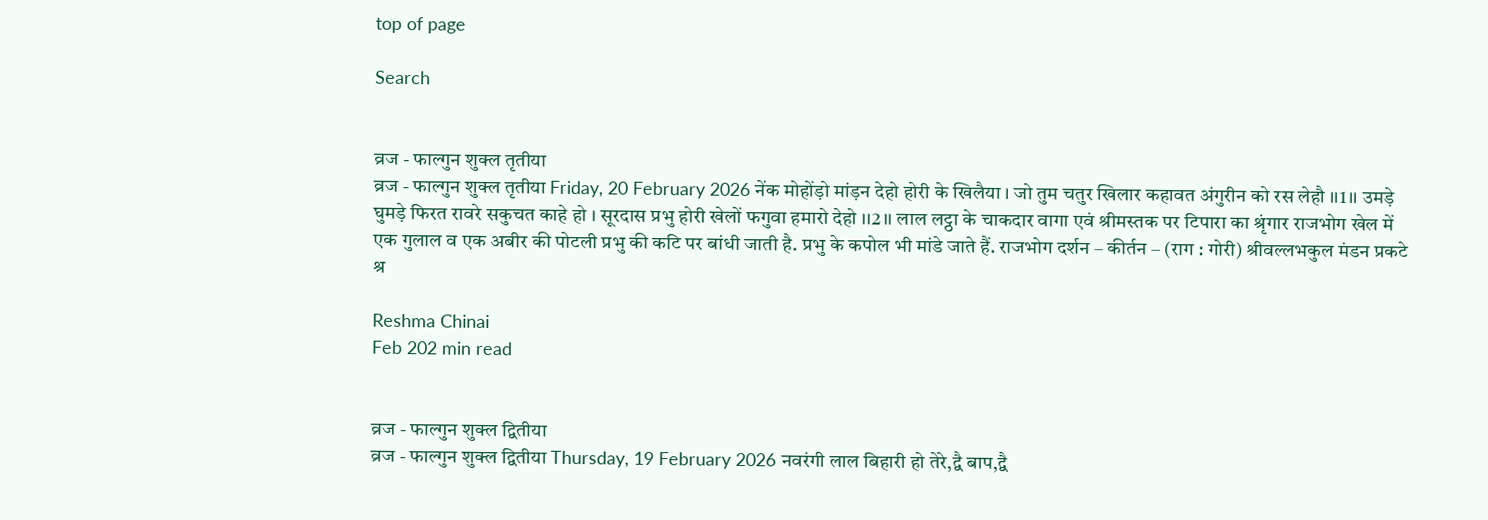top of page

Search


व्रज - फाल्गुन शुक्ल तृतीया
व्रज - फाल्गुन शुक्ल तृतीया Friday, 20 February 2026 नेंक मोहोंड़ो मांड़न देहो होरी के खिलैया । जो तुम चतुर खिलार कहावत अंगुरीन को रस लेहौ ।।1।। उमड़े घुमड़े फिरत रावरे सकुचत काहे हो । सूरदास प्रभु होरी खेलों फगुवा हमारो देहो ।।2।। लाल लट्ठा के चाकदार वागा एवं श्रीमस्तक पर टिपारा का श्रृंगार राजभोग खेल में एक गुलाल व एक अबीर की पोटली प्रभु की कटि पर बांधी जाती है. प्रभु के कपोल भी मांडे जाते हैं. राजभोग दर्शन – कीर्तन – (राग : गोरी) श्रीवल्लभकुल मंडन प्रकटे श्र

Reshma Chinai
Feb 202 min read


व्रज - फाल्गुन शुक्ल द्वितीया
व्रज - फाल्गुन शुक्ल द्वितीया Thursday, 19 February 2026 नवरंगी लाल बिहारी हो तेरे,द्वै बाप,द्वै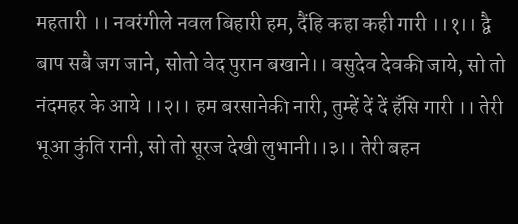महतारी ।। नवरंगीले नवल बिहारी हम, दैंहि कहा कही गारी ।।१।। द्वै बाप सबै जग जाने, सोतो वेद पुरान बखाने।। वसुदेव देवकी जाये, सो तो नंदमहर के आये ।।२।। हम बरसानेकी नारी, तुम्हें दें दें हँसि गारी ।। तेरी भूआ कुंति रानी, सो तो सूरज देखी लुभानी।।३।। तेरी बहन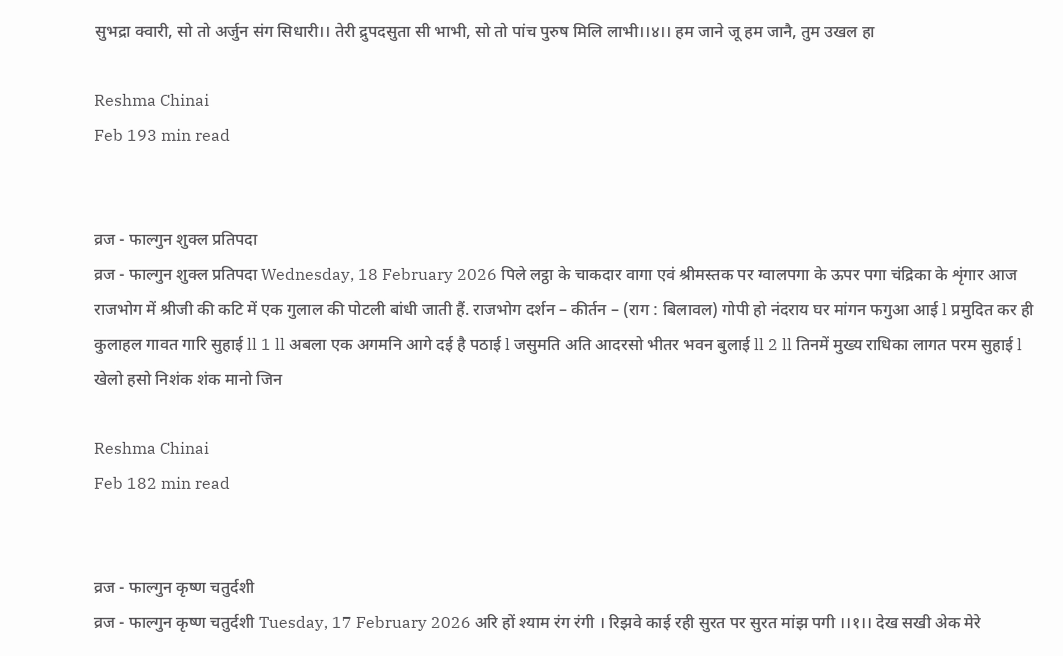सुभद्रा क्वारी, सो तो अर्जुन संग सिधारी।। तेरी द्रुपदसुता सी भाभी, सो तो पांच पुरुष मिलि लाभी।।४।। हम जाने जू हम जानै, तुम उखल हा

Reshma Chinai
Feb 193 min read


व्रज - फाल्गुन शुक्ल प्रतिपदा
व्रज - फाल्गुन शुक्ल प्रतिपदा Wednesday, 18 February 2026 पिले लट्ठा के चाकदार वागा एवं श्रीमस्तक पर ग्वालपगा के ऊपर पगा चंद्रिका के शृंगार आज राजभोग में श्रीजी की कटि में एक गुलाल की पोटली बांधी जाती हैं. राजभोग दर्शन – कीर्तन – (राग : बिलावल) गोपी हो नंदराय घर मांगन फगुआ आई l प्रमुदित कर ही कुलाहल गावत गारि सुहाई ll 1 ll अबला एक अगमनि आगे दई है पठाई l जसुमति अति आदरसो भीतर भवन बुलाई ll 2 ll तिनमें मुख्य राधिका लागत परम सुहाई l खेलो हसो निशंक शंक मानो जिन

Reshma Chinai
Feb 182 min read


व्रज - फाल्गुन कृष्ण चतुर्दशी
व्रज - फाल्गुन कृष्ण चतुर्दशी Tuesday, 17 February 2026 अरि हों श्याम रंग रंगी । रिझवे काई रही सुरत पर सुरत मांझ पगी ।।१।। देख सखी अेक मेरे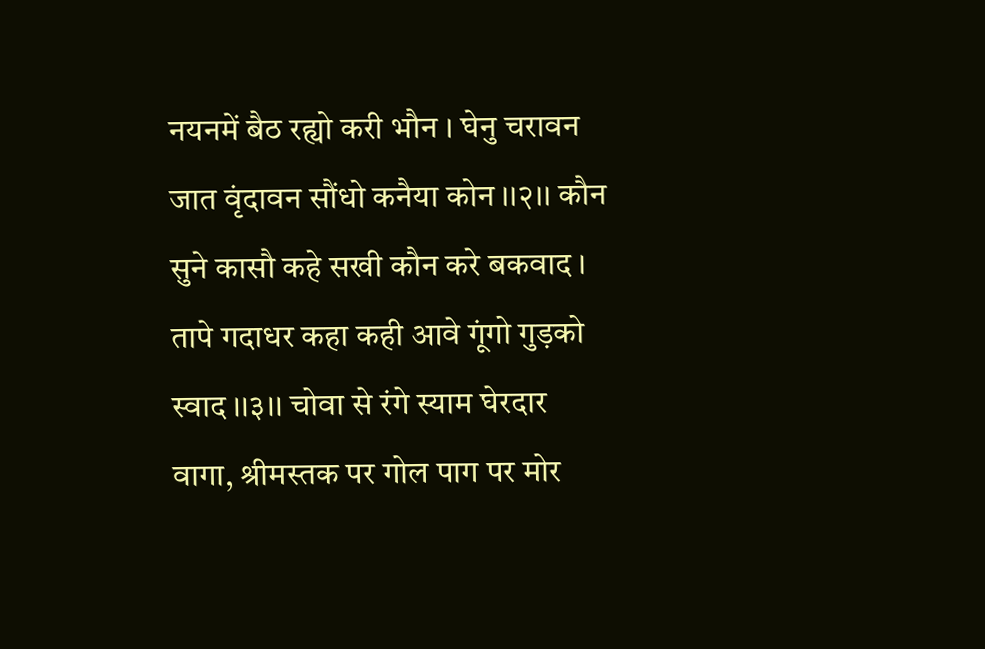नयनमें बैठ रह्यो करी भौन । घेनु चरावन जात वृंदावन सौंधो कनैया कोन ।।२।। कौन सुने कासौ कहे सखी कौन करे बकवाद । तापे गदाधर कहा कही आवे गूंगो गुड़को स्वाद ।।३।। चोवा से रंगे स्याम घेरदार वागा, श्रीमस्तक पर गोल पाग पर मोर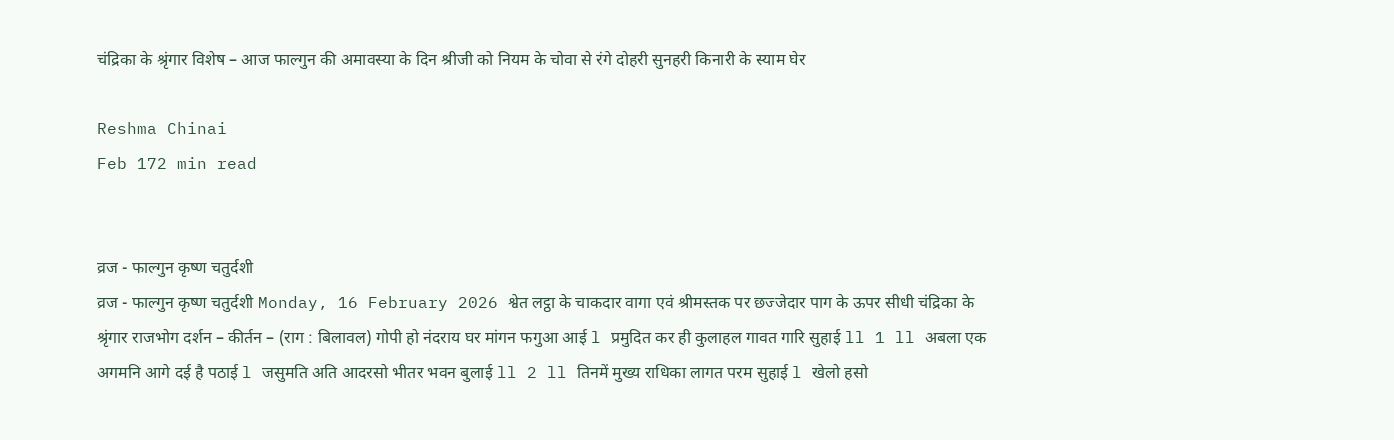चंद्रिका के श्रृंगार विशेष – आज फाल्गुन की अमावस्या के दिन श्रीजी को नियम के चोवा से रंगे दोहरी सुनहरी किनारी के स्याम घेर

Reshma Chinai
Feb 172 min read


व्रज - फाल्गुन कृष्ण चतुर्दशी
व्रज - फाल्गुन कृष्ण चतुर्दशी Monday, 16 February 2026 श्वेत लट्ठा के चाकदार वागा एवं श्रीमस्तक पर छज्जेदार पाग के ऊपर सीधी चंद्रिका के श्रृंगार राजभोग दर्शन – कीर्तन – (राग : बिलावल) गोपी हो नंदराय घर मांगन फगुआ आई l प्रमुदित कर ही कुलाहल गावत गारि सुहाई ll 1 ll अबला एक अगमनि आगे दई है पठाई l जसुमति अति आदरसो भीतर भवन बुलाई ll 2 ll तिनमें मुख्य राधिका लागत परम सुहाई l खेलो हसो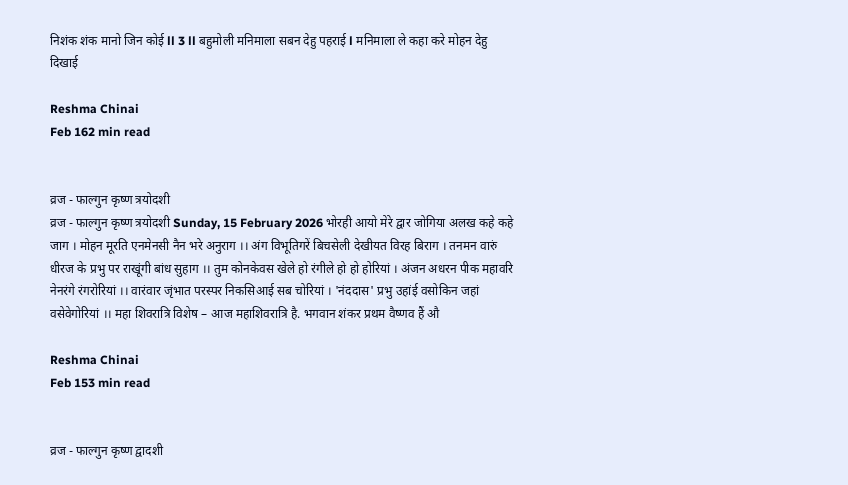निशंक शंक मानो जिन कोई ll 3 ll बहुमोली मनिमाला सबन देहु पहराई l मनिमाला ले कहा करे मोहन देहु दिखाई

Reshma Chinai
Feb 162 min read


व्रज - फाल्गुन कृष्ण त्रयोदशी
व्रज - फाल्गुन कृष्ण त्रयोदशी Sunday, 15 February 2026 भोरही आयो मेरे द्वार जोगिया अलख कहे कहे जाग । मोहन मूरति एनमेनसी नैन भरे अनुराग ।। अंग विभूतिगरें बिचसेली देखीयत विरह बिराग । तनमन वारुं धीरज के प्रभु पर राखूंगी बांध सुहाग ।। तुम कोनकेवस खेले हो रंगीले हो हो होरियां । अंजन अधरन पीक महावरि नेनरंगे रंगरोरियां ।। वारंवार जृंभात परस्पर निकसिआई सब चोरियां । 'नंददास' प्रभु उहांई वसोकिन जहां वसेवेगोरियां ।। महा शिवरात्रि विशेष – आज महाशिवरात्रि है. भगवान शंकर प्रथम वैष्णव हैं औ

Reshma Chinai
Feb 153 min read


व्रज - फाल्गुन कृष्ण द्वादशी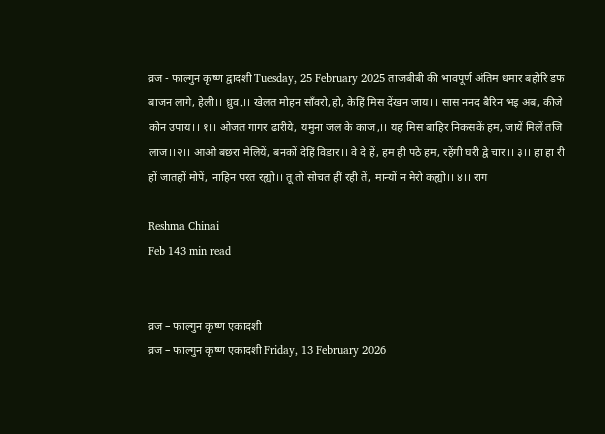व्रज - फाल्गुन कृष्ण द्वादशी Tuesday, 25 February 2025 ताजबीबी की भावपूर्ण अंतिम धमार बहोरि डफ बाजन लागे, हेली।। ध्रुव.।। खेलत मोहन साँवरो,हो, केहिं मिस देंखन जाय।। सास ननद बैरिन भइ अब, कीजे कोन उपाय।। १।। ओजत गागर ढारीये, यमुना जल के काज,।। यह मिस बाहिर निकसकें हम, जायें मिलें तजि लाज।।२।। आओ बछरा मेलियें, बनकों देहिं विडार।। वे दे हें, हम ही पठे हम, रहेंगी घरी द्वे चार।। ३।। हा हा री हों जातहों मोपें, नाहिन परत रह्यो।। तू तो सोचत हीं रही तें, मान्यों न मेरो कह्यो।। ४।। राग

Reshma Chinai
Feb 143 min read


व्रज – फाल्गुन कृष्ण एकादशी
व्रज – फाल्गुन कृष्ण एकादशी Friday, 13 February 2026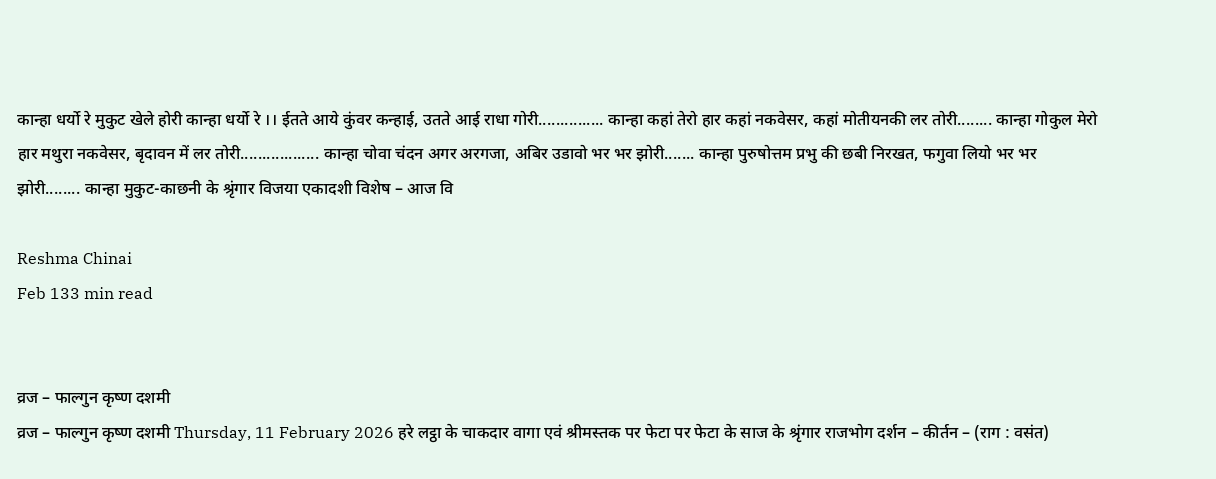कान्हा धर्यो रे मुकुट खेले होरी कान्हा धर्यो रे ।। ईतते आये कुंवर कन्हाई, उतते आई राधा गोरी............... कान्हा कहां तेरो हार कहां नकवेसर, कहां मोतीयनकी लर तोरी........ कान्हा गोकुल मेरो हार मथुरा नकवेसर, बृदावन में लर तोरी.................. कान्हा चोवा चंदन अगर अरगजा, अबिर उडावो भर भर झोरी....... कान्हा पुरुषोत्तम प्रभु की छबी निरखत, फगुवा लियो भर भर झोरी........ कान्हा मुकुट-काछनी के श्रृंगार विजया एकादशी विशेष – आज वि

Reshma Chinai
Feb 133 min read


व्रज – फाल्गुन कृष्ण दशमी
व्रज – फाल्गुन कृष्ण दशमी Thursday, 11 February 2026 हरे लट्ठा के चाकदार वागा एवं श्रीमस्तक पर फेटा पर फेटा के साज के श्रृंगार राजभोग दर्शन – कीर्तन – (राग : वसंत)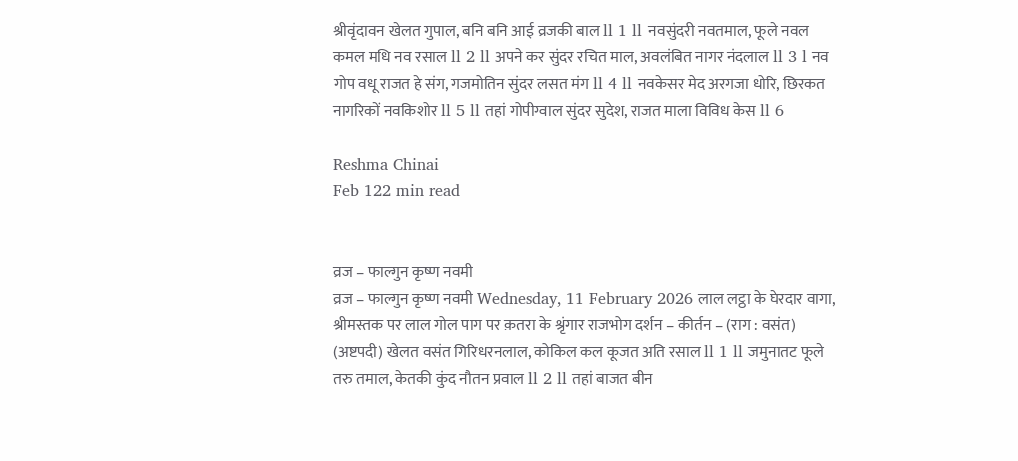श्रीवृंदावन खेलत गुपाल, बनि बनि आई व्रजकी बाल ll 1 ll नवसुंदरी नवतमाल, फूले नवल कमल मधि नव रसाल ll 2 ll अपने कर सुंदर रचित माल, अवलंबित नागर नंदलाल ll 3 l नव गोप वधू राजत हे संग, गजमोतिन सुंदर लसत मंग ll 4 ll नवकेसर मेद अरगजा धोरि, छिरकत नागरिकों नवकिशोर ll 5 ll तहां गोपीग्वाल सुंदर सुदेश, राजत माला विविध केस ll 6

Reshma Chinai
Feb 122 min read


व्रज – फाल्गुन कृष्ण नवमी
व्रज – फाल्गुन कृष्ण नवमी Wednesday, 11 February 2026 लाल लट्ठा के घेरदार वागा, श्रीमस्तक पर लाल गोल पाग पर क़तरा के श्रृंगार राजभोग दर्शन – कीर्तन – (राग : वसंत) (अष्टपदी) खेलत वसंत गिरिधरनलाल, कोकिल कल कूजत अति रसाल ll 1 ll जमुनातट फूले तरु तमाल, केतकी कुंद नौतन प्रवाल ll 2 ll तहां बाजत बीन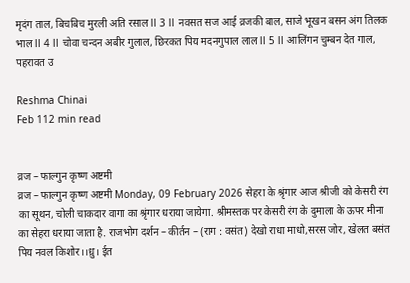मृदंग ताल, बिचबिच मुरली अति रसाल ll 3 ll नवसत सज आई व्रजकी बाल, साजे भूखन बसन अंग तिलक भाल ll 4 ll चोवा चन्दन अबीर गुलाल, छिरकत पिय मदनगुपाल लाल ll 5 ll आलिंगन चुम्बन देत गाल, पहरावत उ

Reshma Chinai
Feb 112 min read


व्रज – फाल्गुन कृष्ण अष्टमी
व्रज – फाल्गुन कृष्ण अष्टमी Monday, 09 February 2026 सेहरा के श्रृंगार आज श्रीजी को केसरी रंग का सूथन, चोली चाकदार वागा का श्रृंगार धराया जायेगा. श्रीमस्तक पर केसरी रंग के दुमाला के ऊपर मीना का सेहरा धराया जाता है. राजभोग दर्शन – कीर्तन – (राग : वसंत) देखो राधा माधो,सरस जोर, खेलत बसंत पिय नवल किशोर।।ध्रु। ईत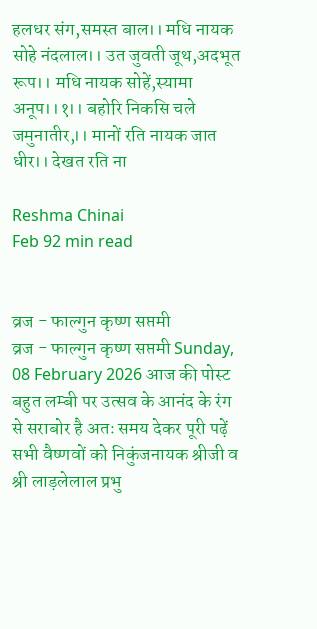हलधर संग,समस्त बाल।। मधि नायक सोहे नंदलाल।। उत जुवती जूथ,अदभूत रूप।। मधि नायक सोहें,स्यामा अनूप।।१।। बहोरि निकसि चले जमुनातीर,।। मानों रति नायक जात धीर।। देखत रति ना

Reshma Chinai
Feb 92 min read


व्रज - फाल्गुन कृष्ण सप्तमी
व्रज - फाल्गुन कृष्ण सप्तमी Sunday, 08 February 2026 आज की पोस्ट बहुत लम्बी पर उत्सव के आनंद के रंग से सराबोर है अतः समय देकर पूरी पढ़ें सभी वैष्णवों को निकुंजनायक श्रीजी व श्री लाड़लेलाल प्रभु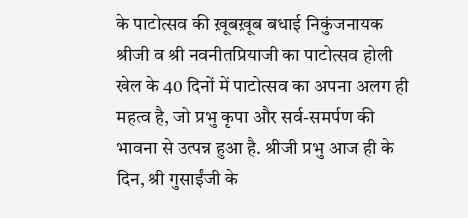के पाटोत्सव की ख़ूबख़ूब बधाई निकुंजनायक श्रीजी व श्री नवनीतप्रियाजी का पाटोत्सव होली खेल के 40 दिनों में पाटोत्सव का अपना अलग ही महत्व है, जो प्रभु कृपा और सर्व-समर्पण की भावना से उत्पन्न हुआ है. श्रीजी प्रभु आज ही के दिन, श्री गुसाईंजी के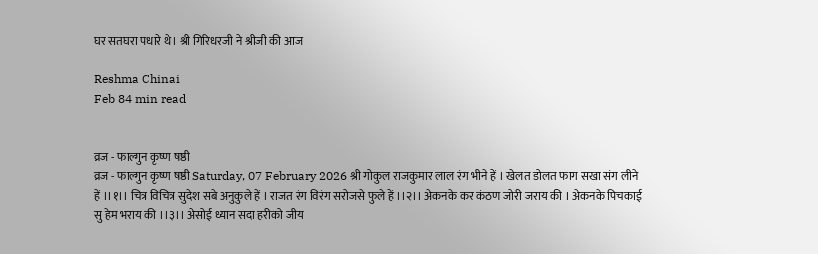घर सतघरा पधारे थे। श्री गिरिधरजी ने श्रीजी की आज

Reshma Chinai
Feb 84 min read


व्रज - फाल्गुन कृष्ण षष्ठी
व्रज - फाल्गुन कृष्ण षष्ठी Saturday, 07 February 2026 श्री गोकुल राजकुमार लाल रंग भीने हें । खेलत डोलत फाग सखा संग लीने हें ।।१।। चित्र विचित्र सुदेश सबे अनुकुले हें । राजत रंग विरंग सरोजसे फुले हें ।।२।। अेकनके कर कंठण जोरी जराय की । अेकनके पिचकाई सु हेम भराय की ।।३।। अेसोई ध्यान सदा हरीको जीय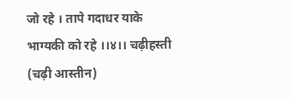जो रहे । तापे गदाधर याके भाग्यकी को रहे ।।४।। चढ़ीहस्ती (चढ़ी आस्तीन)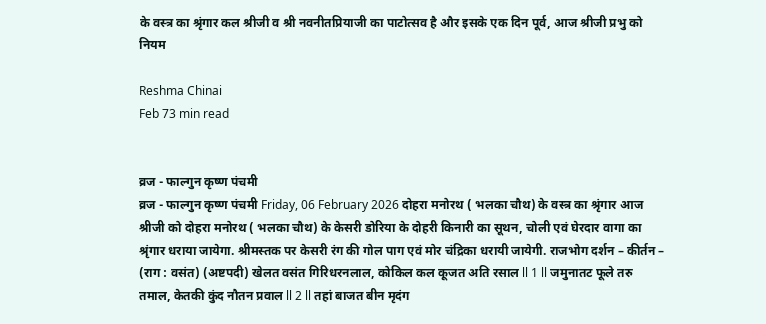के वस्त्र का श्रृंगार कल श्रीजी व श्री नवनीतप्रियाजी का पाटोत्सव है और इसके एक दिन पूर्व, आज श्रीजी प्रभु को नियम

Reshma Chinai
Feb 73 min read


व्रज - फाल्गुन कृष्ण पंचमी
व्रज - फाल्गुन कृष्ण पंचमी Friday, 06 February 2026 दोहरा मनोरथ ( भलका चौथ) के वस्त्र का श्रृंगार आज श्रीजी को दोहरा मनोरथ ( भलका चौथ) के केसरी डोरिया के दोहरी किनारी का सूथन, चोली एवं घेरदार वागा का श्रृंगार धराया जायेगा. श्रीमस्तक पर केसरी रंग की गोल पाग एवं मोर चंद्रिका धरायी जायेगी. राजभोग दर्शन – कीर्तन – (राग : वसंत) (अष्टपदी) खेलत वसंत गिरिधरनलाल, कोकिल कल कूजत अति रसाल ll 1 ll जमुनातट फूले तरु तमाल, केतकी कुंद नौतन प्रवाल ll 2 ll तहां बाजत बीन मृदंग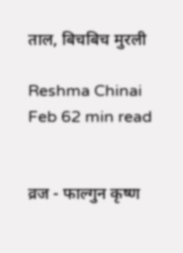ताल, बिचबिच मुरली

Reshma Chinai
Feb 62 min read


व्रज - फाल्गुन कृष्ण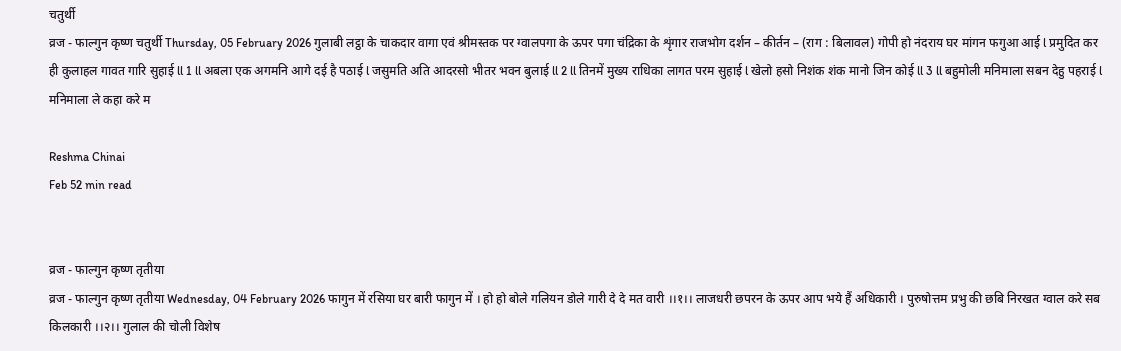चतुर्थी
व्रज - फाल्गुन कृष्ण चतुर्थी Thursday, 05 February 2026 गुलाबी लट्ठा के चाकदार वागा एवं श्रीमस्तक पर ग्वालपगा के ऊपर पगा चंद्रिका के शृंगार राजभोग दर्शन – कीर्तन – (राग : बिलावल) गोपी हो नंदराय घर मांगन फगुआ आई l प्रमुदित कर ही कुलाहल गावत गारि सुहाई ll 1 ll अबला एक अगमनि आगे दई है पठाई l जसुमति अति आदरसो भीतर भवन बुलाई ll 2 ll तिनमें मुख्य राधिका लागत परम सुहाई l खेलो हसो निशंक शंक मानो जिन कोई ll 3 ll बहुमोली मनिमाला सबन देहु पहराई l मनिमाला ले कहा करे म

Reshma Chinai
Feb 52 min read


व्रज - फाल्गुन कृष्ण तृतीया
व्रज - फाल्गुन कृष्ण तृतीया Wednesday, 04 February 2026 फागुन में रसिया घर बारी फागुन में । हो हो बोले गलियन डोले गारी दे दे मत वारी ।।१।। लाजधरी छपरन के ऊपर आप भये हैं अधिकारी । पुरुषोत्तम प्रभु की छबि निरखत ग्वाल करे सब किलकारी ।।२।। गुलाल की चोली विशेष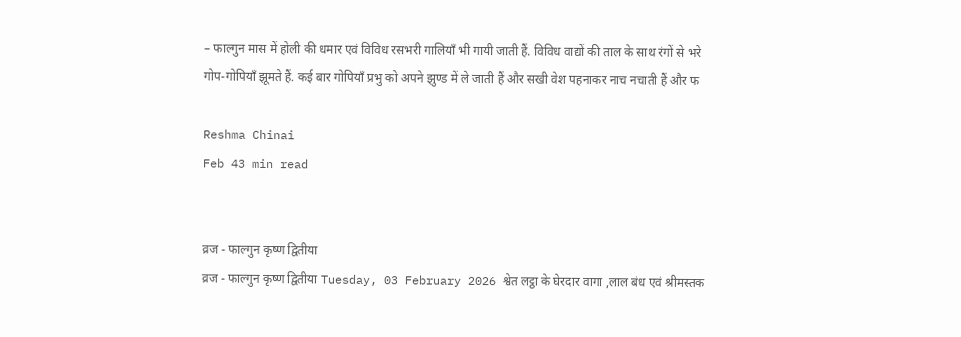– फाल्गुन मास में होली की धमार एवं विविध रसभरी गालियाँ भी गायी जाती हैं. विविध वाद्यों की ताल के साथ रंगों से भरे गोप-गोपियाँ झूमते हैं. कई बार गोपियाँ प्रभु को अपने झुण्ड में ले जाती हैं और सखी वेश पहनाकर नाच नचाती हैं और फ

Reshma Chinai
Feb 43 min read


व्रज - फाल्गुन कृष्ण द्वितीया
व्रज - फाल्गुन कृष्ण द्वितीया Tuesday, 03 February 2026 श्वेत लट्ठा के घेरदार वागा ,लाल बंध एवं श्रीमस्तक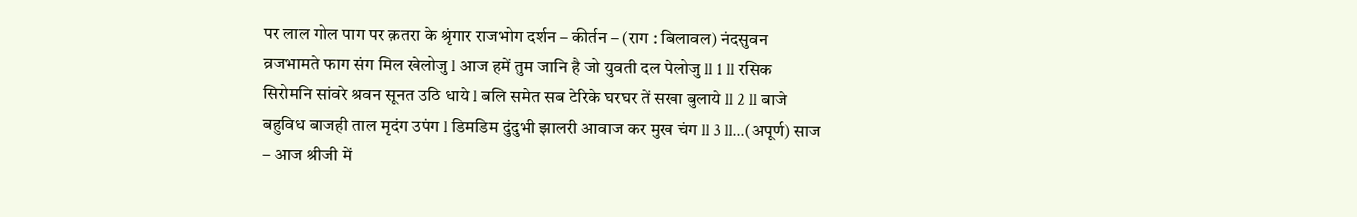पर लाल गोल पाग पर क़तरा के श्रृंगार राजभोग दर्शन – कीर्तन – (राग : बिलावल) नंदसुवन व्रजभामते फाग संग मिल खेलोजु l आज हमें तुम जानि है जो युवती दल पेलोजु ll 1 ll रसिक सिरोमनि सांवरे श्रवन सूनत उठि धाये l बलि समेत सब टेरिके घरघर तें सखा बुलाये ll 2 ll बाजे बहुविध बाजही ताल मृदंग उपंग l डिमडिम दुंदुभी झालरी आवाज कर मुख चंग ll 3 ll...(अपूर्ण) साज – आज श्रीजी में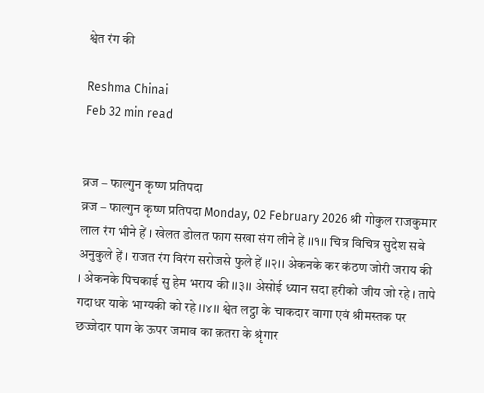श्वेत रंग की

Reshma Chinai
Feb 32 min read


व्रज – फाल्गुन कृष्ण प्रतिपदा
व्रज – फाल्गुन कृष्ण प्रतिपदा Monday, 02 February 2026 श्री गोकुल राजकुमार लाल रंग भीने हें । खेलत डोलत फाग सखा संग लीने हें ।।१।। चित्र विचित्र सुदेश सबे अनुकुले हें । राजत रंग विरंग सरोजसे फुले हें ।।२।। अेकनके कर कंठण जोरी जराय की । अेकनके पिचकाई सु हेम भराय की ।।३।। अेसोई ध्यान सदा हरीको जीय जो रहे । तापे गदाधर याके भाग्यकी को रहे ।।४।। श्वेत लट्ठा के चाकदार वागा एवं श्रीमस्तक पर छज्जेदार पाग के ऊपर जमाव का क़तरा के श्रृंगार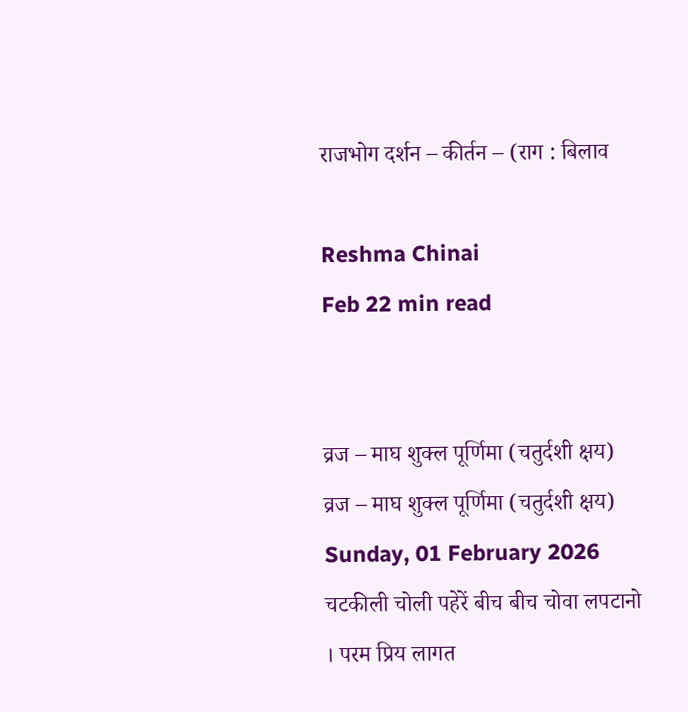राजभोग दर्शन – कीर्तन – (राग : बिलाव

Reshma Chinai
Feb 22 min read


व्रज – माघ शुक्ल पूर्णिमा (चतुर्दशी क्षय)
व्रज – माघ शुक्ल पूर्णिमा (चतुर्दशी क्षय) Sunday, 01 February 2026 चटकीली चोली पहेरें बीच बीच चोवा लपटानो । परम प्रिय लागत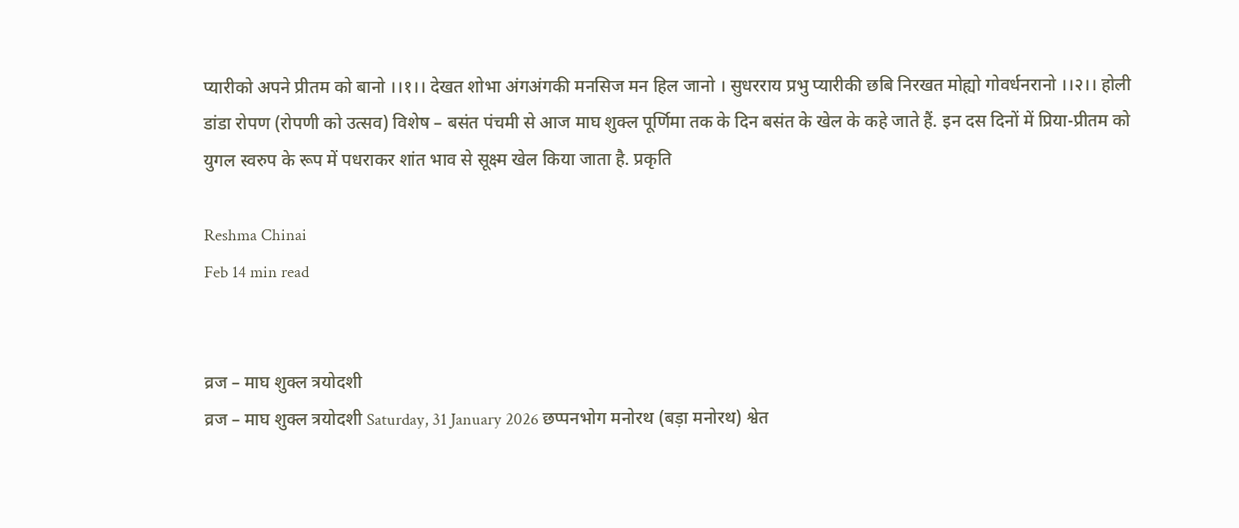प्यारीको अपने प्रीतम को बानो ।।१।। देखत शोभा अंगअंगकी मनसिज मन हिल जानो । सुधरराय प्रभु प्यारीकी छबि निरखत मोह्यो गोवर्धनरानो ।।२।। होली डांडा रोपण (रोपणी को उत्सव) विशेष – बसंत पंचमी से आज माघ शुक्ल पूर्णिमा तक के दिन बसंत के खेल के कहे जाते हैं. इन दस दिनों में प्रिया-प्रीतम को युगल स्वरुप के रूप में पधराकर शांत भाव से सूक्ष्म खेल किया जाता है. प्रकृति

Reshma Chinai
Feb 14 min read


व्रज – माघ शुक्ल त्रयोदशी
व्रज – माघ शुक्ल त्रयोदशी Saturday, 31 January 2026 छप्पनभोग मनोरथ (बड़ा मनोरथ) श्वेत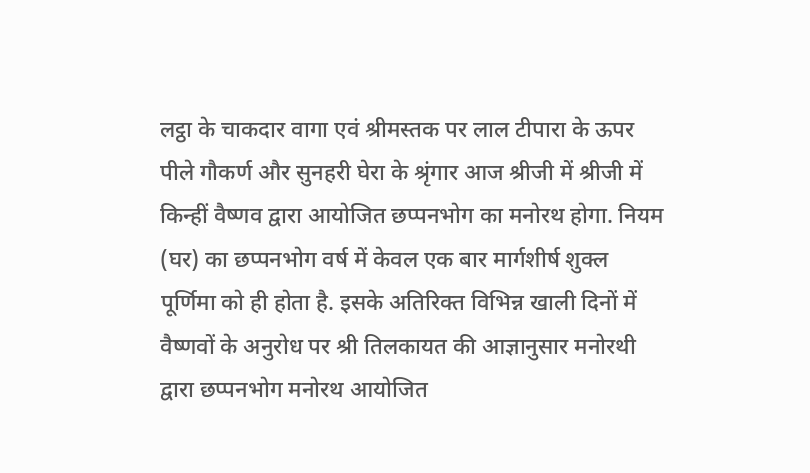लट्ठा के चाकदार वागा एवं श्रीमस्तक पर लाल टीपारा के ऊपर पीले गौकर्ण और सुनहरी घेरा के श्रृंगार आज श्रीजी में श्रीजी में किन्हीं वैष्णव द्वारा आयोजित छप्पनभोग का मनोरथ होगा. नियम (घर) का छप्पनभोग वर्ष में केवल एक बार मार्गशीर्ष शुक्ल पूर्णिमा को ही होता है. इसके अतिरिक्त विभिन्न खाली दिनों में वैष्णवों के अनुरोध पर श्री तिलकायत की आज्ञानुसार मनोरथी द्वारा छप्पनभोग मनोरथ आयोजित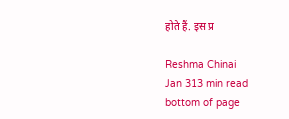होते हैं. इस प्र

Reshma Chinai
Jan 313 min read
bottom of page